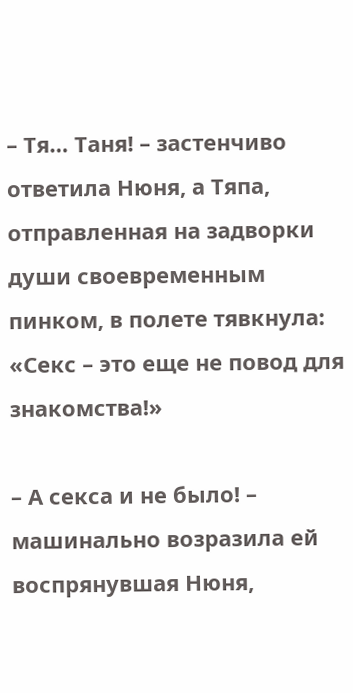– Тя… Таня! – застенчиво ответила Нюня, а Тяпа, отправленная на задворки души своевременным пинком, в полете тявкнула: «Секс – это еще не повод для знакомства!»

– А секса и не было! – машинально возразила ей воспрянувшая Нюня,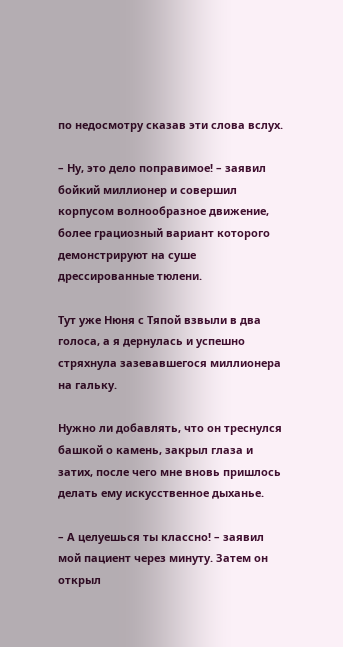по недосмотру сказав эти слова вслух.

– Ну, это дело поправимое! – заявил бойкий миллионер и совершил корпусом волнообразное движение, более грациозный вариант которого демонстрируют на суше дрессированные тюлени.

Тут уже Нюня с Тяпой взвыли в два голоса, а я дернулась и успешно стряхнула зазевавшегося миллионера на гальку.

Нужно ли добавлять, что он треснулся башкой о камень, закрыл глаза и затих, после чего мне вновь пришлось делать ему искусственное дыханье.

– А целуешься ты классно! – заявил мой пациент через минуту. Затем он открыл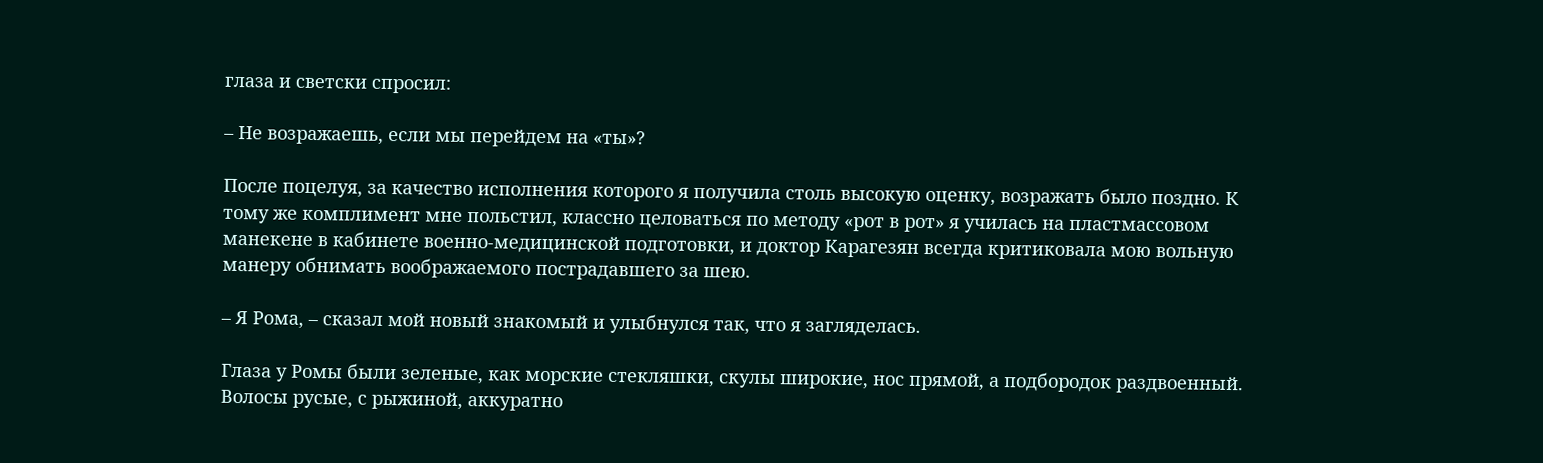глаза и светски спросил:

– Не возражаешь, если мы перейдем на «ты»?

После поцелуя, за качество исполнения которого я получила столь высокую оценку, возражать было поздно. К тому же комплимент мне польстил, классно целоваться по методу «рот в рот» я училась на пластмассовом манекене в кабинете военно-медицинской подготовки, и доктор Карагезян всегда критиковала мою вольную манеру обнимать воображаемого пострадавшего за шею.

– Я Рома, – сказал мой новый знакомый и улыбнулся так, что я загляделась.

Глаза у Ромы были зеленые, как морские стекляшки, скулы широкие, нос прямой, а подбородок раздвоенный. Волосы русые, с рыжиной, аккуратно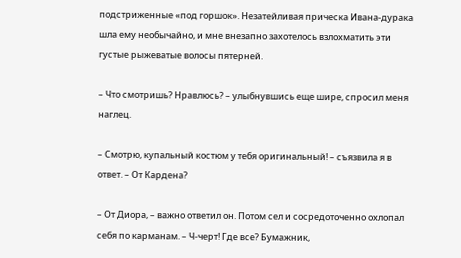подстриженные «под горшок». Незатейливая прическа Ивана-дурака шла ему необычайно, и мне внезапно захотелось взлохматить эти густые рыжеватые волосы пятерней.

– Что смотришь? Нравлюсь? – улыбнувшись еще шире, спросил меня наглец.

– Смотрю, купальный костюм у тебя оригинальный! – съязвила я в ответ. – От Кардена?

– От Диора, – важно ответил он. Потом сел и сосредоточенно охлопал себя по карманам. – Ч-черт! Где все? Бумажник,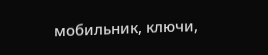мобильник, ключи,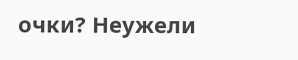очки? Неужели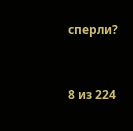сперли?



8 из 224